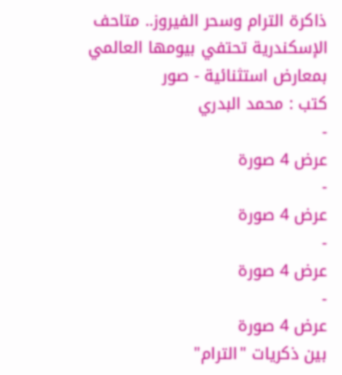ذاكرة الترام وسحر الفيروز.. متاحف الإسكندرية تحتفي بيومها العالمي بمعارض استثنائية - صور
كتب : محمد البدري
-
عرض 4 صورة
-
عرض 4 صورة
-
عرض 4 صورة
-
عرض 4 صورة
بين ذكريات "الترام"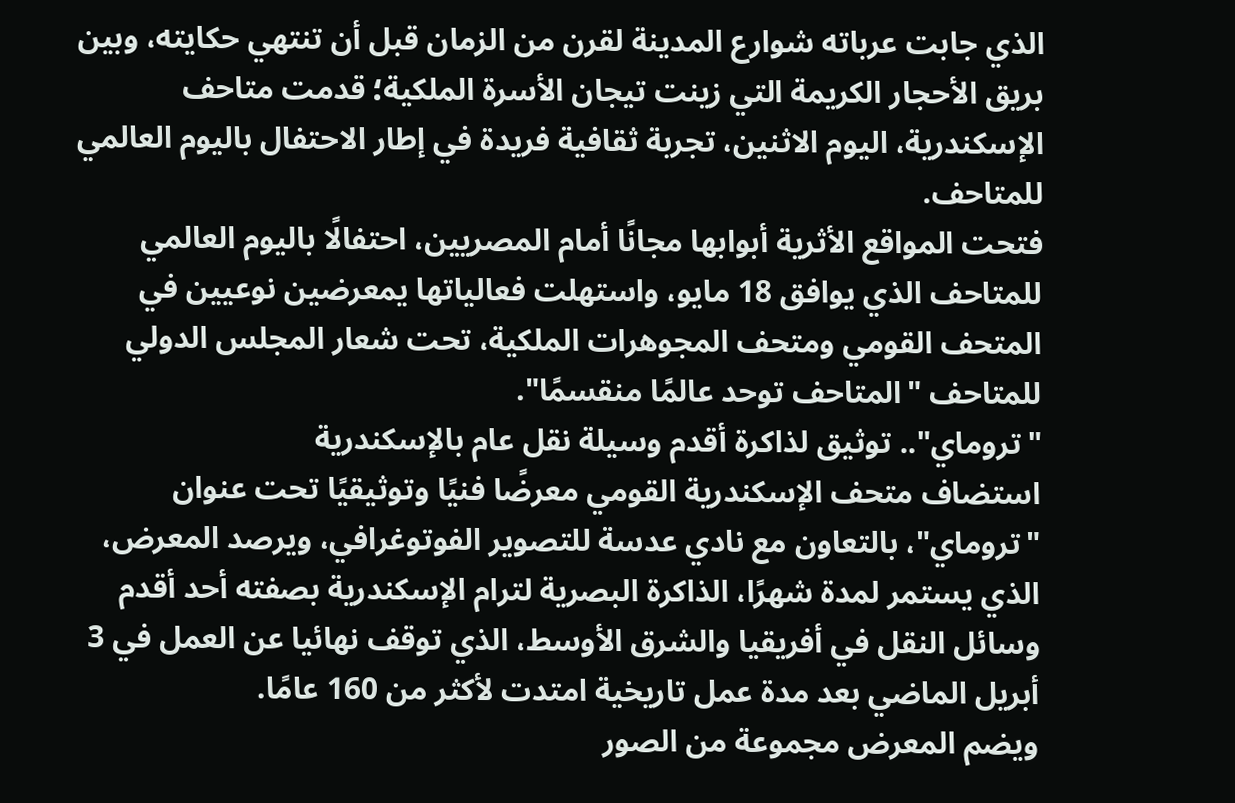الذي جابت عرباته شوارع المدينة لقرن من الزمان قبل أن تنتهي حكايته، وبين بريق الأحجار الكريمة التي زينت تيجان الأسرة الملكية؛ قدمت متاحف الإسكندرية، اليوم الاثنين، تجربة ثقافية فريدة في إطار الاحتفال باليوم العالمي للمتاحف.
فتحت المواقع الأثرية أبوابها مجانًا أمام المصريين، احتفالًا باليوم العالمي للمتاحف الذي يوافق 18 مايو، واستهلت فعالياتها يمعرضين نوعيين في المتحف القومي ومتحف المجوهرات الملكية، تحت شعار المجلس الدولي للمتاحف "المتاحف توحد عالمًا منقسمًا".
"تروماي".. توثيق لذاكرة أقدم وسيلة نقل عام بالإسكندرية
استضاف متحف الإسكندرية القومي معرضًا فنيًا وتوثيقيًا تحت عنوان "تروماي"، بالتعاون مع نادي عدسة للتصوير الفوتوغرافي، ويرصد المعرض، الذي يستمر لمدة شهرًا، الذاكرة البصرية لترام الإسكندرية بصفته أحد أقدم وسائل النقل في أفريقيا والشرق الأوسط، الذي توقف نهائيا عن العمل في 3 أبريل الماضي بعد مدة عمل تاريخية امتدت لأكثر من 160 عامًا.
ويضم المعرض مجموعة من الصور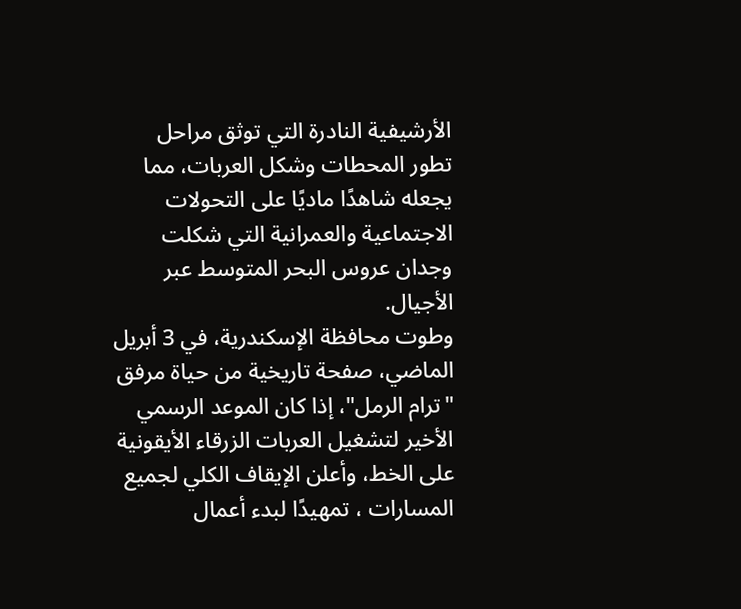الأرشيفية النادرة التي توثق مراحل تطور المحطات وشكل العربات، مما يجعله شاهدًا ماديًا على التحولات الاجتماعية والعمرانية التي شكلت وجدان عروس البحر المتوسط عبر الأجيال.
وطوت محافظة الإسكندرية، في 3 أبريل الماضي، صفحة تاريخية من حياة مرفق "ترام الرمل"، إذا كان الموعد الرسمي الأخير لتشغيل العربات الزرقاء الأيقونية على الخط، وأعلن الإيقاف الكلي لجميع المسارات ، تمهيدًا لبدء أعمال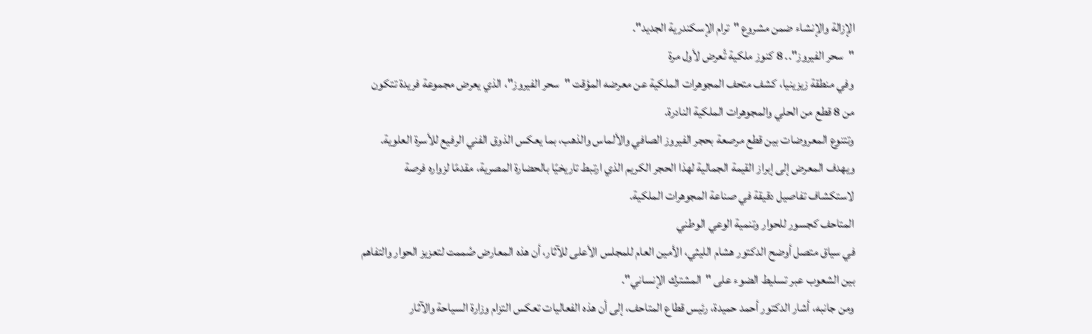الإزالة والإنشاء ضمن مشروع "ترام الإسكندرية الجديد".
"سحر الفيروز".. 8 كنوز ملكية تُعرض لأول مرة
وفي منطقة زيزينيا، كشف متحف المجوهرات الملكية عن معرضه المؤقت "سحر الفيروز"، الذي يعرض مجموعة فريدة تتكون من 8 قطع من الحلي والمجوهرات الملكية النادرة.
وتتنوع المعروضات بين قطع مرصعة بحجر الفيروز الصافي والألماس والذهب، بما يعكس الذوق الفني الرفيع للأسرة العلوية. ويهدف المعرض إلى إبراز القيمة الجمالية لهذا الحجر الكريم الذي ارتبط تاريخيًا بالحضارة المصرية، مقدمًا لزواره فرصة لاستكشاف تفاصيل دقيقة في صناعة المجوهرات الملكية.
المتاحف كجسور للحوار وتنمية الوعي الوطني
في سياق متصل أوضح الدكتور هشام الليثي، الأمين العام للمجلس الأعلى للآثار، أن هذه المعارض صُممت لتعزيز الحوار والتفاهم بين الشعوب عبر تسليط الضوء على "المشترك الإنساني".
ومن جانبه، أشار الدكتور أحمد حميدة، رئيس قطاع المتاحف، إلى أن هذه الفعاليات تعكس التزام وزارة السياحة والآثار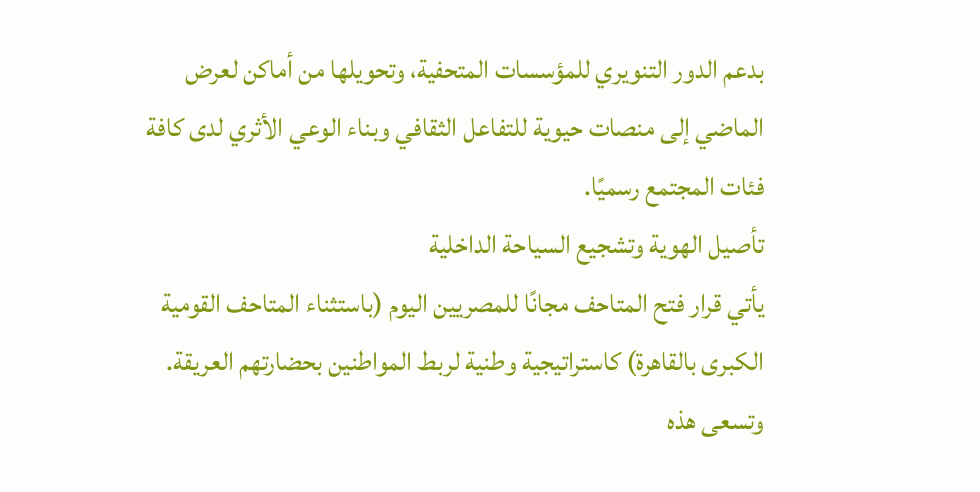بدعم الدور التنويري للمؤسسات المتحفية، وتحويلها من أماكن لعرض الماضي إلى منصات حيوية للتفاعل الثقافي وبناء الوعي الأثري لدى كافة فئات المجتمع رسميًا.
تأصيل الهوية وتشجيع السياحة الداخلية
يأتي قرار فتح المتاحف مجانًا للمصريين اليوم (باستثناء المتاحف القومية الكبرى بالقاهرة) كاستراتيجية وطنية لربط المواطنين بحضارتهم العريقة.
وتسعى هذه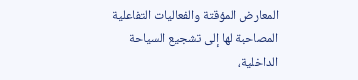المعارض المؤقتة والفعاليات التفاعلية المصاحبة لها إلى تشجيع السياحة الداخلية،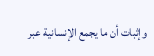وإثبات أن ما يجمع الإنسانية عبر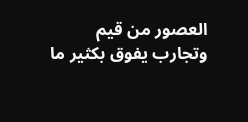العصور من قيم وتجارب يفوق بكثير ما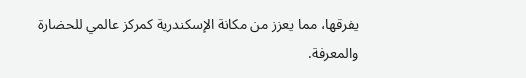يفرقها، مما يعزز من مكانة الإسكندرية كمركز عالمي للحضارة والمعرفة.